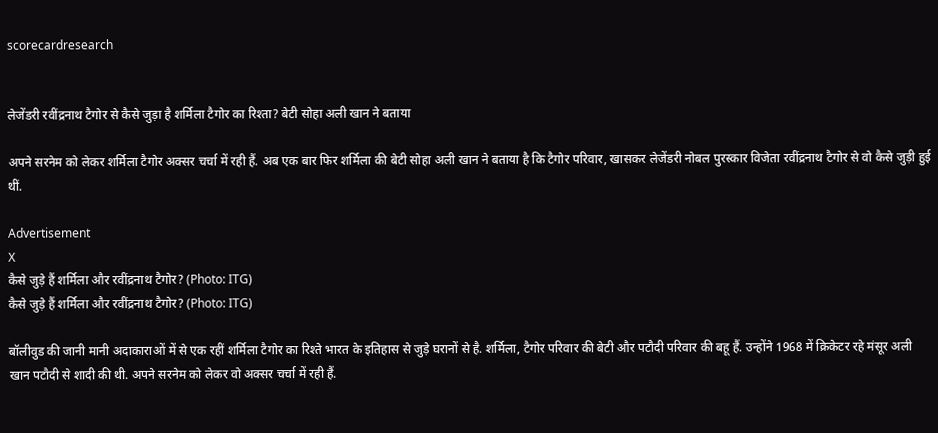scorecardresearch


लेजेंडरी रवींद्रनाथ टैगोर से कैसे जुड़ा है शर्मिला टैगोर का रिश्ता? बेटी सोहा अली खान ने बताया

अपने सरनेम को लेकर शर्मिला टैगोर अक्सर चर्चा में रही हैं. अब एक बार फिर शर्मिला की बेटी सोहा अली खान ने बताया है कि टैगोर परिवार, खासकर लेजेंडरी नोबल पुरस्कार विजेता रवींद्रनाथ टैगोर से वो कैसे जुड़ी हुई थीं.

Advertisement
X
कैसे जुड़े हैं शर्मिला और रवींद्रनाथ टैगोर? (Photo: ITG)
कैसे जुड़े हैं शर्मिला और रवींद्रनाथ टैगोर? (Photo: ITG)

बॉलीवुड की जानी मानी अदाकाराओं में से एक रहीं शर्मिला टैगोर का रिश्ते भारत के इतिहास से जुड़े घरानों से है. शर्मिला, टैगोर परिवार की बेटी और पटौदी परिवार की बहू हैं. उन्होंने 1968 में क्रिकेटर रहे मंसूर अली खान पटौदी से शादी की थी. अपने सरनेम को लेकर वो अक्सर चर्चा में रही हैं.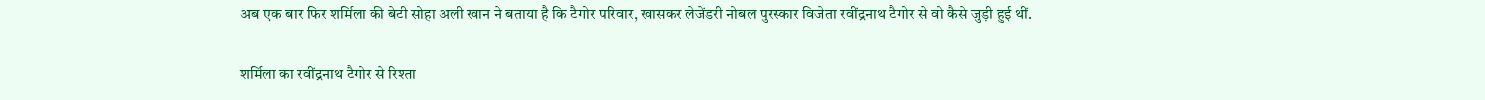अब एक बार फिर शर्मिला की बेटी सोहा अली खान ने बताया है कि टैगोर परिवार, खासकर लेजेंडरी नोबल पुरस्कार विजेता रवींद्रनाथ टैगोर से वो कैसे जुड़ी हुई थीं.

शर्मिला का रवींद्रनाथ टैगोर से रिश्ता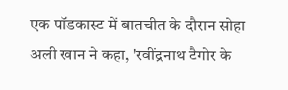एक पॉडकास्ट में बातचीत के दौरान सोहा अली खान ने कहा, 'रवींद्रनाथ टैगोर के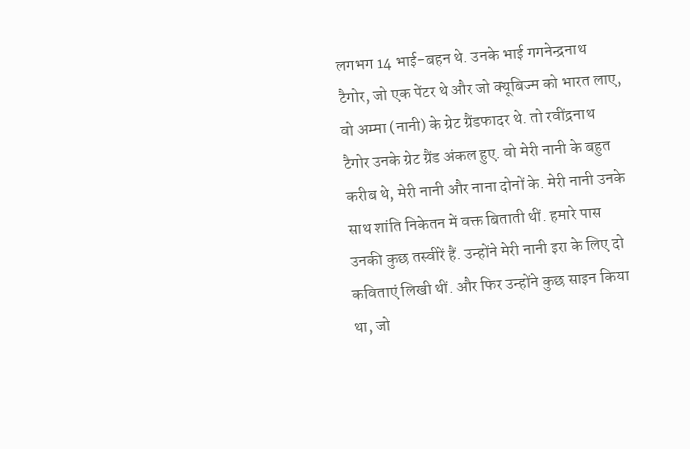लगभग 14 भाई-बहन थे. उनके भाई गगनेन्द्रनाथ टैगोर, जो एक पेंटर थे और जो क्यूबिज्म को भारत लाए, वो अम्मा (नानी) के ग्रेट ग्रैंडफादर थे. तो रवींद्रनाथ टैगोर उनके ग्रेट ग्रैंड अंकल हुए. वो मेरी नानी के बहुत करीब थे, मेरी नानी और नाना दोनों के. मेरी नानी उनके साथ शांति निकेतन में वक्त बिताती थीं. हमारे पास उनकी कुछ तस्वीरें हैं. उन्होंने मेरी नानी इरा के लिए दो कविताएं लिखी थीं. और फिर उन्होंने कुछ साइन किया था, जो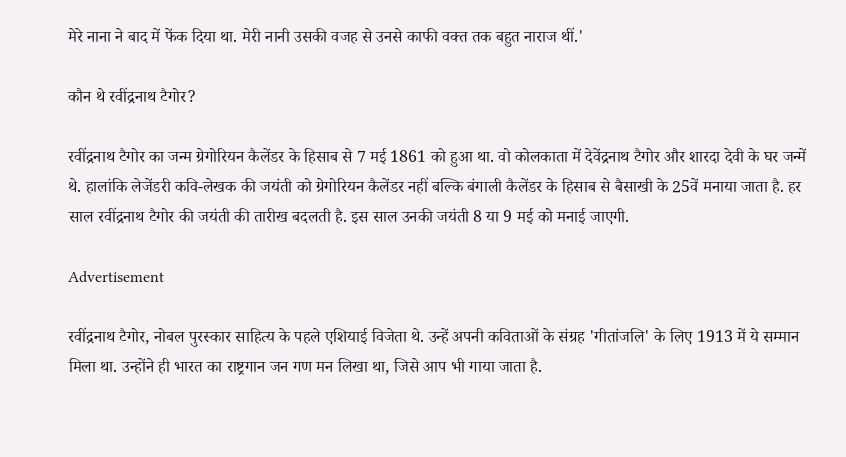मेरे नाना ने बाद में फेंक दिया था. मेरी नानी उसकी वजह से उनसे काफी वक्त तक बहुत नाराज थीं.'

कौन थे रवींद्रनाथ टैगोर?

रवींद्रनाथ टैगोर का जन्म ग्रेगोरियन कैलेंडर के हिसाब से 7 मई 1861 को हुआ था. वो कोलकाता में देवेंद्रनाथ टैगोर और शारदा देवी के घर जन्में थे. हालांकि लेजेंडरी कवि-लेखक की जयंती को ग्रेगोरियन कैलेंडर नहीं बल्कि बंगाली कैलेंडर के हिसाब से बैसाखी के 25वें मनाया जाता है. हर साल रवींद्रनाथ टैगोर की जयंती की तारीख बदलती है. इस साल उनकी जयंती 8 या 9 मई को मनाई जाएगी.

Advertisement

रवींद्रनाथ टैगोर, नोबल पुरस्कार साहित्य के पहले एशियाई विजेता थे. उन्हें अपनी कविताओं के संग्रह 'गीतांजलि' के लिए 1913 में ये सम्मान मिला था. उन्होंने ही भारत का राष्ट्रगान जन गण मन लिखा था, जिसे आप भी गाया जाता है.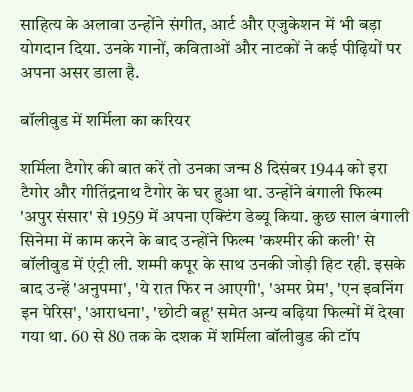साहित्य के अलावा उन्होंने संगीत, आर्ट और एजुकेशन में भी बड़ा योगदान दिया. उनके गानों, कविताओं और नाटकों ने कई पीढ़ियों पर अपना असर डाला है.

बॉलीवुड में शर्मिला का करियर

शर्मिला टैगोर की बात करें तो उनका जन्म 8 दिसंबर 1944 को इरा टैगोर और गीतिंद्रनाथ टैगोर के घर हुआ था. उन्होंने बंगाली फिल्म 'अपुर संसार' से 1959 में अपना एक्टिंग डेब्यू किया. कुछ साल बंगाली सिनेमा में काम करने के बाद उन्होंने फिल्म 'कश्मीर की कली' से बॉलीवुड में एंट्री ली. शम्मी कपूर के साथ उनकी जोड़ी हिट रही. इसके बाद उन्हें 'अनुपमा', 'ये रात फिर न आएगी', 'अमर प्रेम', 'एन इवनिंग इन पेरिस', 'आराधना', 'छोटी बहू' समेत अन्य बढ़िया फिल्मों में देखा गया था. 60 से 80 तक के दशक में शर्मिला बॉलीवुड की टॉप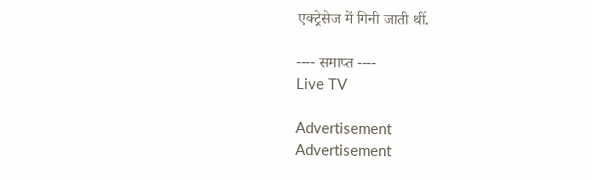एक्ट्रेसेज में गिनी जाती थीं.

---- समाप्त ----
Live TV

Advertisement
Advertisement